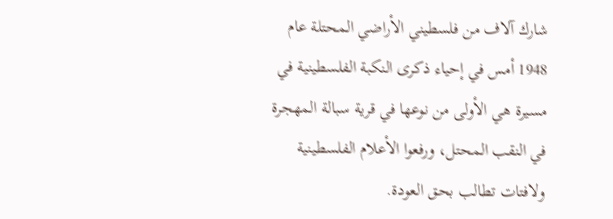شارك آلاف من فلسطيني الأراضي المحتلة عام 1948 أمس في إحياء ذكرى النكبة الفلسطينية في مسيرة هي الأولى من نوعها في قرية سبالة المهجرة في النقب المحتل، ورفعوا الأعلام الفلسطينية ولافتات تطالب بحق العودة.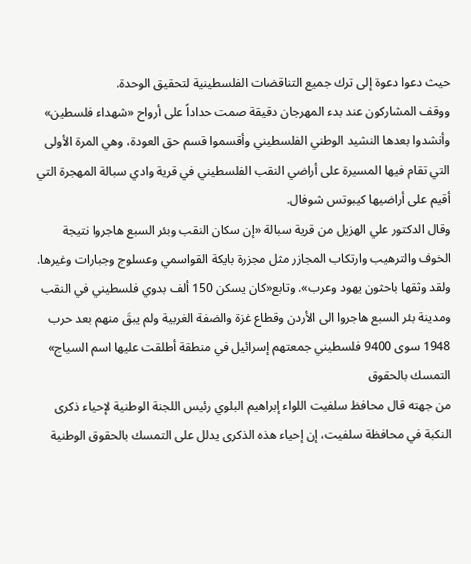حيث دعوا دعوة إلى ترك جميع التناقضات الفلسطينية لتحقيق الوحدة.
ووقف المشاركون عند بدء المهرجان دقيقة صمت حداداً على أرواح «شهداء فلسطين» وأنشدوا بعدها النشيد الوطني الفلسطيني وأقسموا قسم حق العودة، وهي المرة الأولى التي تقام فيها المسيرة على أراضي النقب الفلسطيني في قرية وادي سبالة المهجرة التي أقيم على أراضيها كيبوتس شوفال.
وقال الدكتور علي الهزيل من قرية سبالة «إن سكان النقب وبئر السبع هاجروا نتيجة الخوف والترهيب وارتكاب المجازر مثل مجزرة بايكة القواسمي وعسلوج وجبارات وغيرها. ولقد وثقها باحثون يهود وعرب». وتابع«كان يسكن 150 ألف بدوي فلسطيني في النقب ومدينة بئر السبع هاجروا الى الأردن وقطاع غزة والضفة الغربية ولم يبقَ منهم بعد حرب 1948 سوى 9400 فلسطيني جمعتهم إسرائيل في منطقة أطلقت عليها اسم السياج»
التمسك بالحقوق
من جهته قال محافظ سلفيت اللواء إبراهيم البلوي رئيس اللجنة الوطنية لإحياء ذكرى النكبة في محافظة سلفيت، إن إحياء هذه الذكرى يدلل على التمسك بالحقوق الوطنية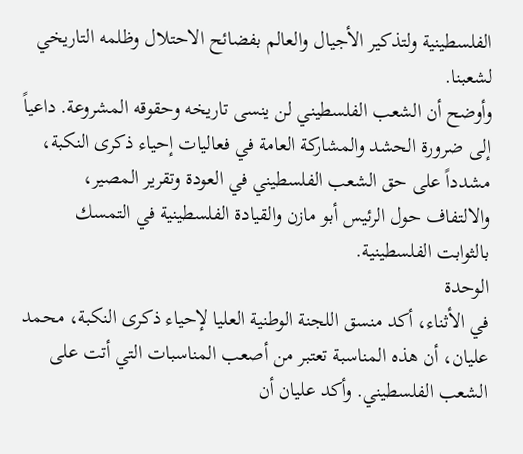الفلسطينية ولتذكير الأجيال والعالم بفضائح الاحتلال وظلمه التاريخي لشعبنا.
وأوضح أن الشعب الفلسطيني لن ينسى تاريخه وحقوقه المشروعة. داعياً إلى ضرورة الحشد والمشاركة العامة في فعاليات إحياء ذكرى النكبة، مشدداً على حق الشعب الفلسطيني في العودة وتقرير المصير، والالتفاف حول الرئيس أبو مازن والقيادة الفلسطينية في التمسك بالثوابت الفلسطينية.
الوحدة
في الأثناء، أكد منسق اللجنة الوطنية العليا لإحياء ذكرى النكبة، محمد عليان، أن هذه المناسبة تعتبر من أصعب المناسبات التي أتت على الشعب الفلسطيني. وأكد عليان أن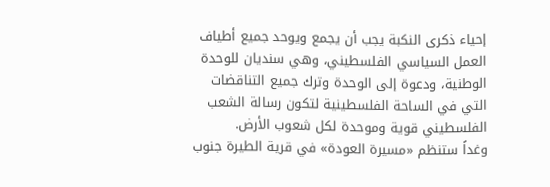إحياء ذكرى النكبة يجب أن يجمع ويوحد جميع أطياف العمل السياسي الفلسطيني، وهي سنديان للوحدة الوطنية، ودعوة إلى الوحدة وترك جميع التناقضات التي في الساحة الفلسطينية لتكون رسالة الشعب الفلسطيني قوية وموحدة لكل شعوب الأرض.
وغداً ستنظم «مسيرة العودة» في قرية الطيرة جنوب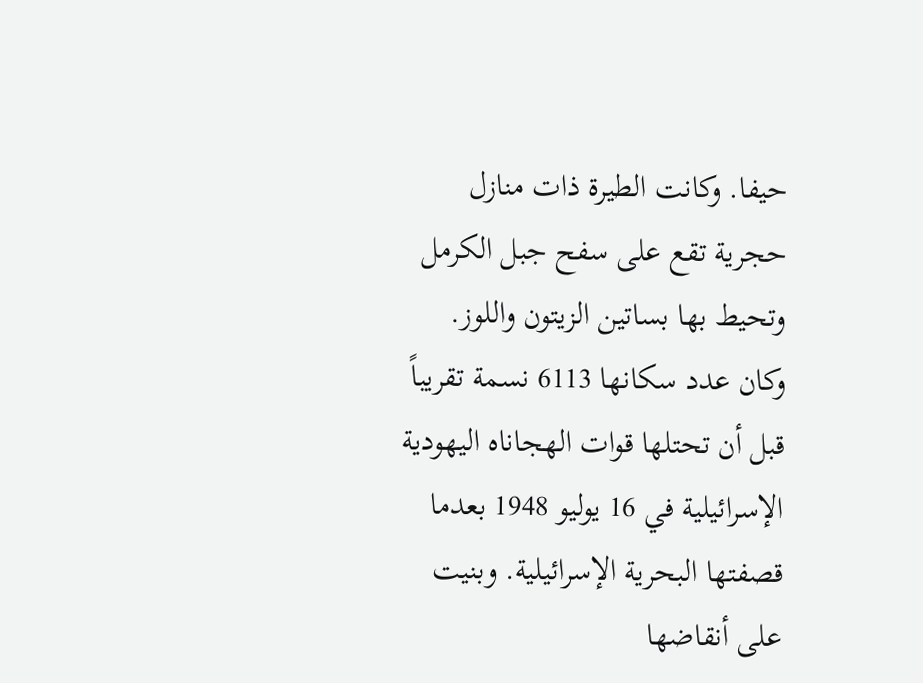حيفا. وكانت الطيرة ذات منازل حجرية تقع على سفح جبل الكرمل وتحيط بها بساتين الزيتون واللوز. وكان عدد سكانها 6113 نسمة تقريباً قبل أن تحتلها قوات الهجاناه اليهودية الإسرائيلية في 16 يوليو 1948 بعدما قصفتها البحرية الإسرائيلية. وبنيت على أنقاضها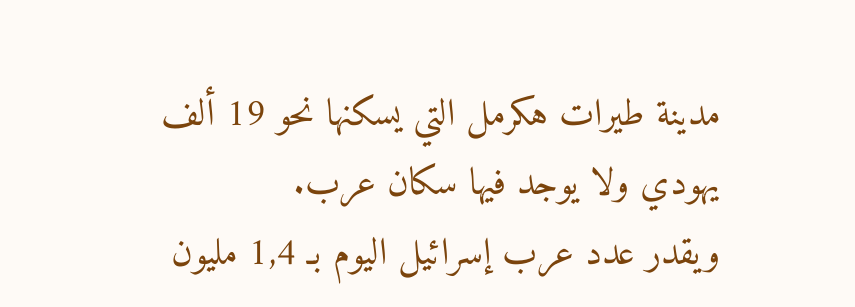مدينة طيرات هكرمل التي يسكنها نحو 19 ألف يهودي ولا يوجد فيها سكان عرب.
ويقدر عدد عرب إسرائيل اليوم بـ 1,4 مليون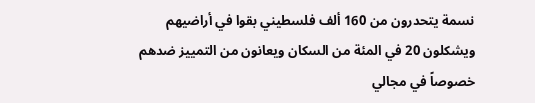نسمة يتحدرون من 160 ألف فلسطيني بقوا في أراضيهم ويشكلون 20 في المئة من السكان ويعانون من التمييز ضدهم خصوصاً في مجالي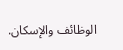الوظائف والإسكان.